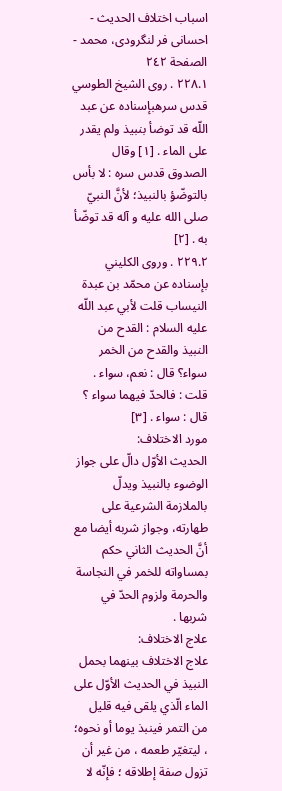اسباب اختلاف الحديث - احسانی فر لنگرودی، محمد - الصفحة ٢٤٢
٢٢٨.١ . روى الشيخ الطوسي قدس سرهبإسناده عن عبد اللّه قد توضأ بنبيذ ولم يقدر على الماء . [١] وقال الصدوق قدس سره : لا بأس بالتوضّؤ بالنبيذ؛ لأنَّ النبيّ صلى الله عليه و آله قد توضّأ به . [٢]
٢٢٩.٢ . وروى الكليني بإسناده عن محمّد بن عبدة النيساب قلت لأبي عبد اللّه عليه السلام : القدح من النبيذ والقدح من الخمر سواء؟ قال : نعم، سواء . قلت : فالحدّ فيهما سواء ؟ قال : سواء . [٣]
مورد الاختلاف:
الحديث الأوّل دالّ على جواز الوضوء بالنبيذ ويدلّ بالملازمة الشرعية على طهارته، وجواز شربه أيضا مع أنَّ الحديث الثاني حكم بمساواته للخمر في النجاسة والحرمة ولزوم الحدّ في شربها .
علاج الاختلاف:
علاج الاختلاف بينهما بحمل النبيذ في الحديث الأوّل على الماء الّذي يلقى فيه قليل من التمر فينبذ يوما أو نحوه؛ ، ليتغيّر طعمه ، من غير أن تزول صفة إطلاقه ؛ فإنّه لا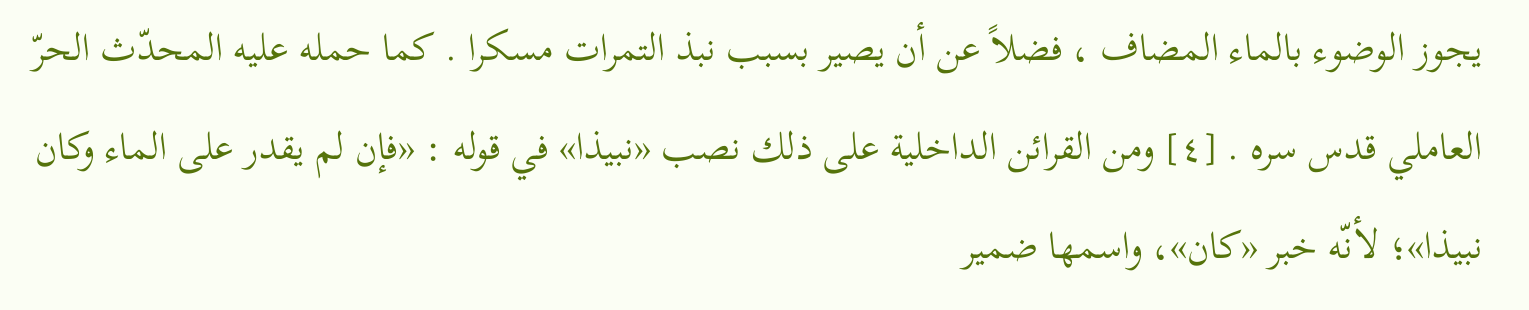يجوز الوضوء بالماء المضاف ، فضلاً عن أن يصير بسبب نبذ التمرات مسكرا . كما حمله عليه المحدّث الحرّ العاملي قدس سره . [٤] ومن القرائن الداخلية على ذلك نصب «نبيذا» في قوله : «فإن لم يقدر على الماء وكان نبيذا»؛ لأنّه خبر «كان»، واسمها ضمير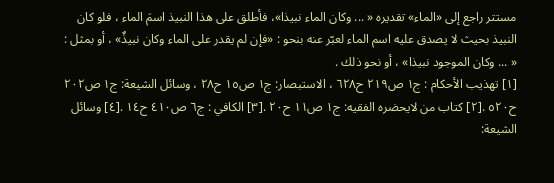مستتر راجع إلى «الماء» تقديره « ... وكان الماء نبيذا»، فأطلق على هذا النبيذ اسمَ الماء ، فلو كان النبيذ بحيث لا يصدق عليه اسم الماء لعبّر عنه بنحو : «فإن لم يقدر على الماء وكان نبيذٌ» ، أو بمثل : « ... وكان الموجود نبيذا» ، أو نحو ذلك .
[١] تهذيب الأحكام : ج١ ص٢١٩ ح٦٢٨ ، الاستبصار: ج١ ص١٥ ح٢٨ ، وسائل الشيعة: ج١ ص٢٠٢ ح٥٢٠ .[٢] كتاب من لايحضره الفقيه: ج١ ص١١ ح٢٠ .[٣] الكافي : ج٦ ص٤١٠ ح١٤ .[٤] وسائل الشيعة: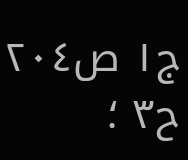ج١ ص٢٠٤ ح٣ ؛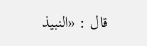قال : «النبيذ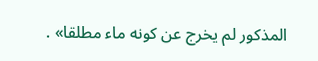المذكور لم يخرج عن كونه ماء مطلقا» .